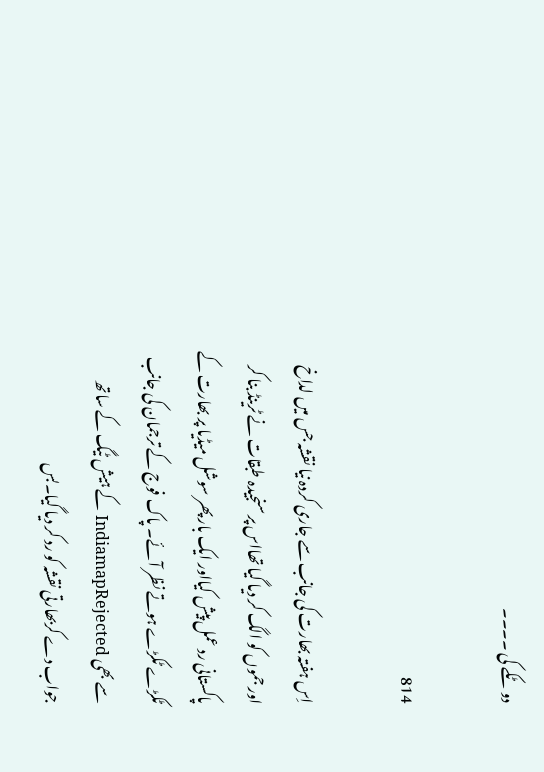دو ٹکے کی ۔۔۔۔

814

اِس ہفتہ بھارت کی جانب سے جاری کردہ نیا نقشہ جس میں لداخ اور جموں کو الگ کر دیا گیا تھااس پر سنجیدہ طبقات نے ٹرینڈ بنا کر پاکستانی رد عمل پیش کیااور ایک بار پھر سوشل میڈیا پر بھارت کے ٹکڑے ٹکڑے ہوتے نظر آئے۔ پاک فوج کے ترجمان کی جانب سے بھی IndiamapRejected کے ہیش ٹیگ کے ساتھ جواب دے کربھارتی نقشہ کو رد کر دیا گیا۔بس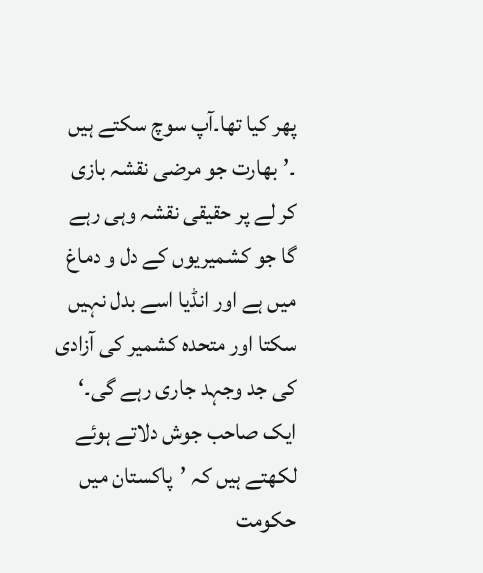پھر کیا تھا۔آپ سوچ سکتے ہیں ۔’بھارت جو مرضی نقشہ بازی کر لے پر حقیقی نقشہ وہی رہے گا جو کشمیریوں کے دل و دماغ میں ہے اور انڈیا اسے بدل نہیں سکتا اور متحدہ کشمیر کی آزادی کی جد وجہد جاری رہے گی۔‘ ایک صاحب جوش دلاتے ہوئے لکھتے ہیں کہ ’پاکستان میں حکومت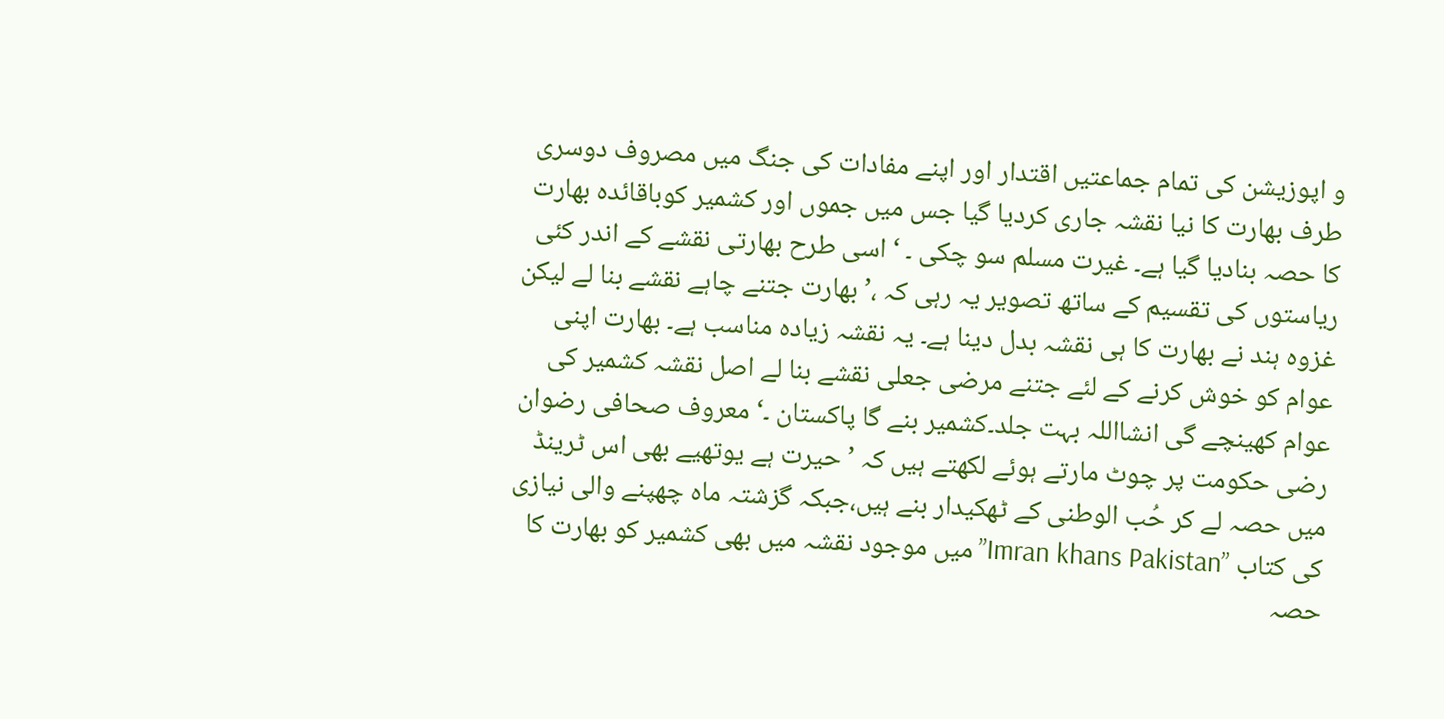و اپوزیشن کی تمام جماعتیں اقتدار اور اپنے مفادات کی جنگ میں مصروف دوسری طرف بھارت کا نیا نقشہ جاری کردیا گیا جس میں جموں اور کشمیر کوباقائدہ بھارت کا حصہ بنادیا گیا ہے۔ غیرت مسلم سو چکی ۔ ‘ اسی طرح بھارتی نقشے کے اندر کئی ریاستوں کی تقسیم کے ساتھ تصویر یہ رہی کہ ،’بھارت جتنے چاہے نقشے بنا لے لیکن غزوہ ہند نے بھارت کا ہی نقشہ بدل دینا ہے۔ یہ نقشہ زیادہ مناسب ہے۔ بھارت اپنی عوام کو خوش کرنے کے لئے جتنے مرضی جعلی نقشے بنا لے اصل نقشہ کشمیر کی عوام کھینچے گی انشااللہ بہت جلد۔کشمیر بنے گا پاکستان ۔‘معروف صحافی رضوان رضی حکومت پر چوٹ مارتے ہوئے لکھتے ہیں کہ ’حیرت ہے یوتھیے بھی اس ٹرینڈ میں حصہ لے کر حُب الوطنی کے ٹھکیدار بنے ہیں،جبکہ گزشتہ ماہ چھپنے والی نیازی کی کتاب ”Imran khans Pakistan”میں موجود نقشہ میں بھی کشمیر کو بھارت کا حصہ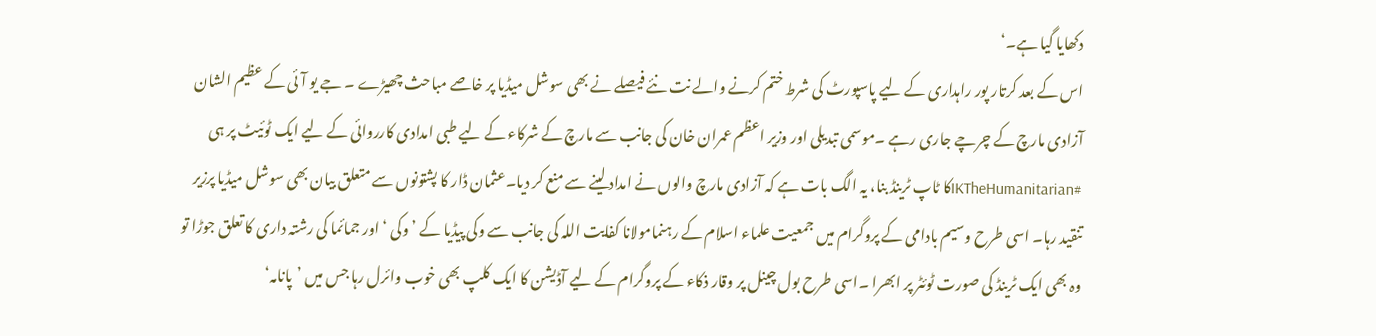دکھایا گیا ہے۔‘
اس کے بعد کرتار پور راہداری کے لیے پاسپورٹ کی شرط ختم کرنے والے نت نئے فیصلے نے بھی سوشل میڈیا پر خاصے مباحث چھیڑے ۔ جے یو آئی کے عظیم الشان آزادی مارچ کے چرچے جاری رہے ۔موسمی تبدیلی اور وزیر اعظم عمران خان کی جانب سے مارچ کے شرکاء کے لیے طبی امدادی کارروائی کے لیے ایک ٹوئیٹ پر ہی #IKTheHumanitarianکا ٹاپ ٹرینڈ بنا، یہ الگ بات ہے کہ آزادی مارچ والوں نے امداد لینے سے منع کر دیا۔عثمان ڈار کا پشتونوں سے متعلق بیان بھی سوشل میڈیا پرزیر تنقید رہا۔ اسی طرح وسیم بادامی کے پروگرام میں جمعیت علماء اسلام کے رہنمامولانا کفایت اللہ کی جانب سے وکی پیڈیا کے ’وکی ‘اور جمائما کی رشتہ داری کا تعلق جوڑا تو وہ بھی ایک ٹرینڈ کی صورت ٹوئٹر پر ابھرا ۔اسی طرح بول چینل پر وقار ذکاء کے پروگرام کے لیے آڈیشن کا ایک کلپ بھی خوب وائرل رہا جس میں ’پانامہ‘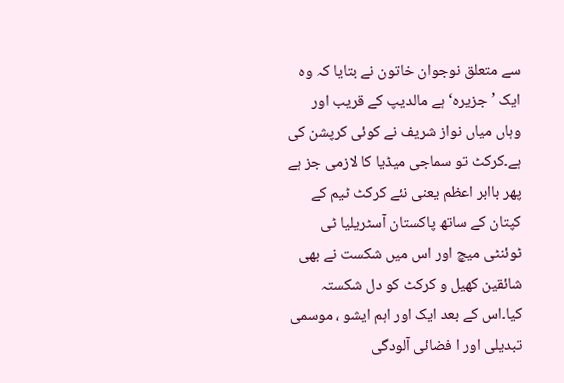سے متعلق نوجوان خاتون نے بتایا کہ وہ ایک ’جزیرہ‘ ہے مالدیپ کے قریب اور وہاں میاں نواز شریف نے کوئی کرپشن کی ہے۔کرکٹ تو سماجی میڈیا کا لازمی جز ہے پھر باابر اعظم یعنی نئے کرکٹ ٹیم کے کپتان کے ساتھ پاکستان آسٹریلیا ٹی ٹوئنٹی میچ اور اس میں شکست نے بھی شائقین کھیل و کرکٹ کو دل شکستہ کیا۔اس کے بعد ایک اور اہم ایشو ، موسمی تبدیلی اور ا فضائی آلودگی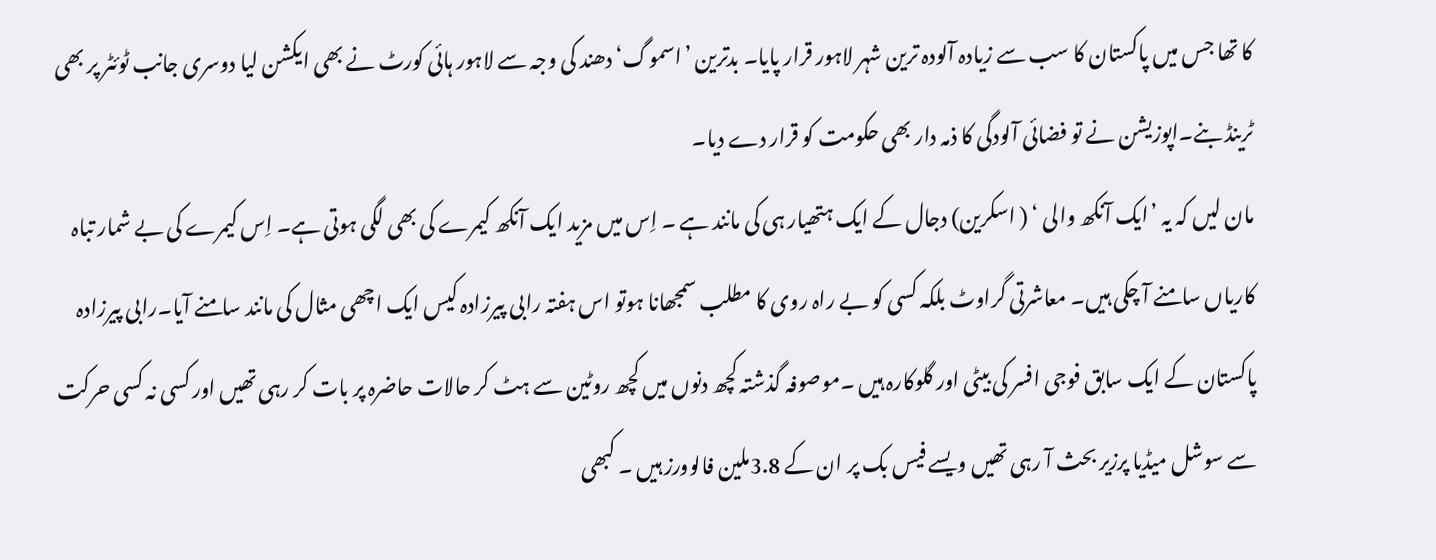کا تھا جس میں پاکستان کا سب سے زیادہ آلودہ ترین شہر لاہور قرار پایا۔ بدترین ’اسموگ‘ دھند کی وجہ سے لاہور ہائی کورٹ نے بھی ایکشن لیا دوسری جانب ٹوئٹر پر بھی ٹرینڈ بنے۔اپوزیشن نے تو فضائی آلودگی کا ذمہ دار بھی حکومت کو قرار دے دیا۔
مان لیں کہ یہ ’ایک آنکھ والی ‘ ( اسکرین) دجال کے ایک ہتھیار ہی کی مانند ہے ۔ اِس میں مزید ایک آنکھ کیمرے کی بھی لگی ہوتی ہے۔ اِس کیمرے کی بے شمار تباہ کاریاں سامنے آ چکی ہیں۔ معاشرتی گراوٹ بلکہ کسی کو بے راہ روی کا مطلب سمجھانا ہوتو اس ہفتہ رابی پیرزادہ کیس ایک اچھی مثال کی مانند سامنے آیا۔رابی پیرزادہ پاکستان کے ایک سابق فوجی افسر کی بیٹی اور گلوکارہ ہیں ۔موصوفہ گذشتہ کچھ دنوں میں کچھ روٹین سے ہٹ کر حالات حاضرہ پر بات کر رہی تھیں اور کسی نہ کسی حرکت سے سوشل میڈیا پرزیر بحث آ رہی تھیں ویسے فیس بک پر ان کے 3.8ملین فالوورز ہیں ۔ کبھی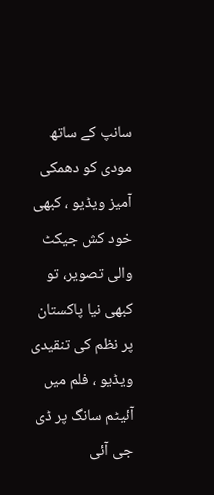سانپ کے ساتھ مودی کو دھمکی آمیز ویڈیو ، کبھی خود کش جیکٹ والی تصویر، تو کبھی نیا پاکستان پر نظم کی تنقیدی ویڈیو ، فلم میں آئیٹم سانگ پر ڈی جی آئی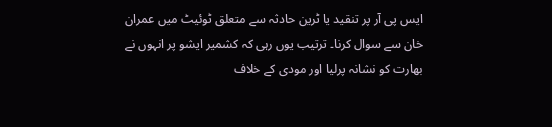ایس پی آر پر تنقید یا ٹرین حادثہ سے متعلق ٹوئیٹ میں عمران خان سے سوال کرنا۔ ترتیب یوں رہی کہ کشمیر ایشو پر انہوں نے بھارت کو نشانہ پرلیا اور مودی کے خلاف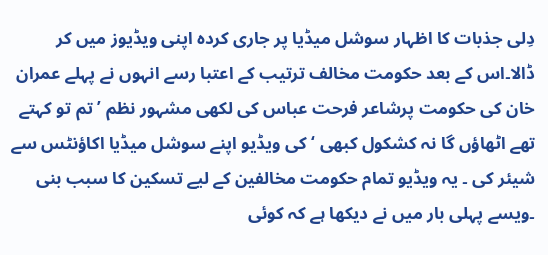دِلی جذبات کا اظہار سوشل میڈیا پر جاری کردہ اپنی ویڈیوز میں کر ڈالا۔اس کے بعد حکومت مخالف ترتیب کے اعتبا رسے انہوں نے پہلے عمران خان کی حکومت پرشاعر فرحت عباس کی لکھی مشہور نظم ’تم تو کہتے تھے اٹھاؤں گا نہ کشکول کبھی ‘کی ویڈیو اپنے سوشل میڈیا اکاؤنٹس سے شیئر کی ۔ یہ ویڈیو تمام حکومت مخالفین کے لیے تسکین کا سبب بنی ۔ویسے پہلی بار میں نے دیکھا ہے کہ کوئی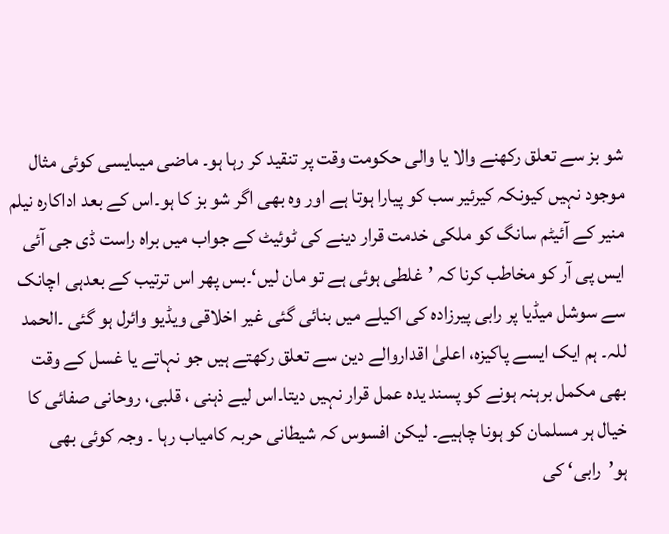شو بز سے تعلق رکھنے والا یا والی حکومت وقت پر تنقید کر رہا ہو۔ ماضی میںایسی کوئی مثال موجود نہیں کیونکہ کیرئیر سب کو پیارا ہوتا ہے اور وہ بھی اگر شو بز کا ہو۔اس کے بعد اداکارہ نیلم منیر کے آئیٹم سانگ کو ملکی خدمت قرار دینے کی ٹوئیٹ کے جواب میں براہ راست ڈی جی آئی ایس پی آر کو مخاطب کرنا کہ ’غلطی ہوئی ہے تو مان لیں‘۔بس پھر اس ترتیب کے بعدہی اچانک سے سوشل میڈیا پر رابی پیرزادہ کی اکیلے میں بنائی گئی غیر اخلاقی ویڈیو وائرل ہو گئی ۔الحمد للہ۔ ہم ایک ایسے پاکیزہ، اعلیٰ اقداروالے دین سے تعلق رکھتے ہیں جو نہاتے یا غسل کے وقت بھی مکمل برہنہ ہونے کو پسند یدہ عمل قرار نہیں دیتا۔اس لیے ذہنی ، قلبی، روحانی صفائی کا خیال ہر مسلمان کو ہونا چاہیے۔ لیکن افسوس کہ شیطانی حربہ کامیاب رہا ۔ وجہ کوئی بھی ہو’رابی‘ کی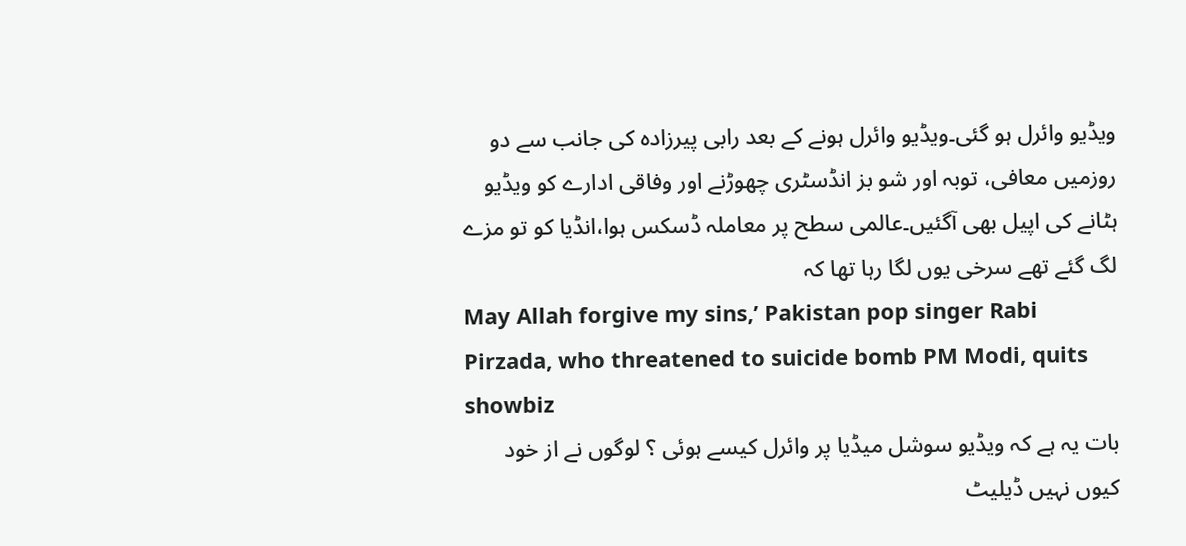ویڈیو وائرل ہو گئی۔ویڈیو وائرل ہونے کے بعد رابی پیرزادہ کی جانب سے دو روزمیں معافی، توبہ اور شو بز انڈسٹری چھوڑنے اور وفاقی ادارے کو ویڈیو ہٹانے کی اپیل بھی آگئیں۔عالمی سطح پر معاملہ ڈسکس ہوا،انڈیا کو تو مزے لگ گئے تھے سرخی یوں لگا رہا تھا کہ
May Allah forgive my sins,’ Pakistan pop singer Rabi Pirzada, who threatened to suicide bomb PM Modi, quits showbiz
بات یہ ہے کہ ویڈیو سوشل میڈیا پر وائرل کیسے ہوئی ؟ لوگوں نے از خود کیوں نہیں ڈیلیٹ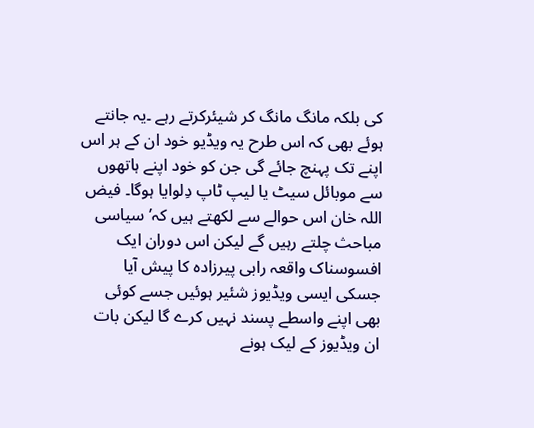کی بلکہ مانگ مانگ کر شیئرکرتے رہے ۔یہ جانتے ہوئے بھی کہ اس طرح یہ ویڈیو خود ان کے ہر اس اپنے تک پہنچ جائے گی جن کو خود اپنے ہاتھوں سے موبائل سیٹ یا لیپ ٹاپ دِلوایا ہوگا۔ فیض اللہ خان اس حوالے سے لکھتے ہیں کہ’سیاسی مباحث چلتے رہیں گے لیکن اس دوران ایک افسوسناک واقعہ رابی پیرزادہ کا پیش آیا جسکی ایسی ویڈیوز شئیر ہوئیں جسے کوئی بھی اپنے واسطے پسند نہیں کرے گا لیکن بات ان ویڈیوز کے لیک ہونے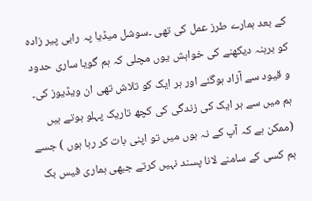کے بعد ہمارے طرز عمل کی تھی ۔سوشل میڈیا پہ رابی پیر زادہ کو برہنہ دیکھنے کی خواہش یوں مچلی کہ ہم گویا ساری حدود و قیود سے آزاد ہوگئے اور ہر ایک کو تلاش تھی ان ویڈیوز کی۔ ہم میں سے ہر ایک کی زندگی کی کچھ تاریک پہلو ہوتے ہیں (ممکن ہے کہ آپ کے نہ ہوں میں تو اپنی بات کر رہا ہوں ) جسے ہم کسی کے سامنے لانا پسند نہیں کرتے جبھی ہماری فیس بک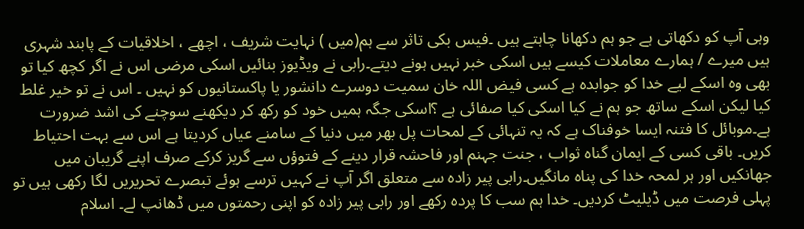وہی آپ کو دکھاتی ہے جو ہم دکھانا چاہتے ہیں ۔فیس بکی تاثر سے ہم(میں ) نہایت شریف ، اچھے ، اخلاقیات کے پابند شہری ہیں میرے / ہمارے معاملات کیسے ہیں اسکی خبر نہیں ہونے دیتے۔رابی نے ویڈیوز بنائیں اسکی مرضی اس نے اگر کچھ کیا تو بھی وہ اسکے لیے خدا کو جوابدہ ہے کسی فیض اللہ خان سمیت دوسرے دانشور یا پاکستانیوں کو نہیں ۔ اس نے تو خیر غلط کیا لیکن اسکے ساتھ جو ہم نے کیا اسکی کیا صفائی ہے ؟اسکی جگہ ہمیں خود کو رکھ کر دیکھنے سوچنے کی اشد ضرورت ہے۔موبائل کا فتنہ ایسا خوفناک ہے کہ یہ تنہائی کے لمحات پل بھر میں دنیا کے سامنے عیاں کردیتا ہے اس سے بہت احتیاط کریں۔ باقی کسی کے ایمان گناہ ثواب ، جنت جہنم اور فاحشہ قرار دینے کے فتوؤں سے گریز کرکے صرف اپنے گریبان میں جھانکیں اور ہر لمحہ خدا کی پناہ مانگیں۔رابی پیر زادہ سے متعلق اگر آپ نے کہیں ترسے ہوئے تبصرے تحریریں لگا رکھی ہیں تو پہلی فرصت میں ڈیلیٹ کردیں۔ خدا ہم سب کا پردہ رکھے اور رابی پیر زادہ کو اپنی رحمتوں میں ڈھانپ لے۔ اسلام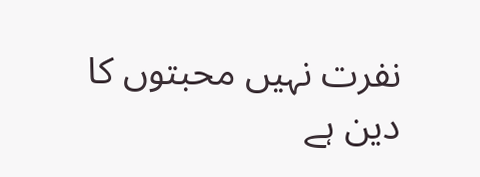نفرت نہیں محبتوں کا دین ہے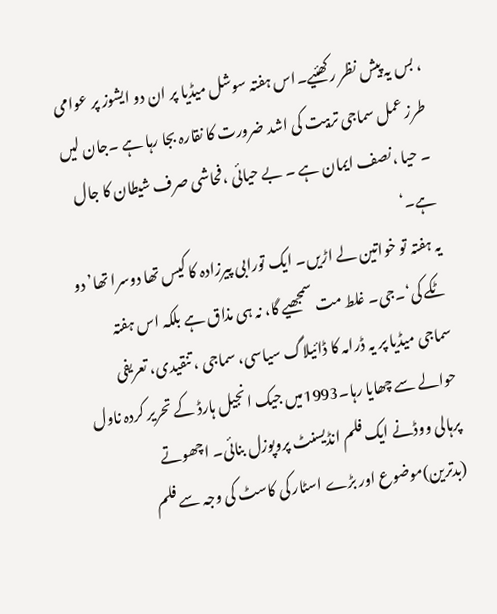، بس یہ پیش نظر رکھئیے۔اس ہفتہ سوشل میڈیا پر ان دو ایشوز پر عوامی طرز عمل سماجی تربیت کی اشد ضرورت کا نقارہ بجا رہا ہے ۔جان لیں ۔ حیا ،نصف ایمان ہے ۔ بے حیائی ،فحاشی صرف شیطان کا جال ہے۔‘
یہ ہفتہ تو خواتین لے اڑیں۔ ایک تورابی پیرزادہ کا کیس تھا دوسرا تھا’ دو ٹکے کی‘۔جی۔ غلط مت سمجھیے گا، نہ ہی مذاق ہے بلکہ اس ہفتہ سماجی میڈیا پر یہ ڈرامہ کا ڈائیلاگ سیاسی، سماجی ، تنقیدی، تعریفی حوالے سے چھایا رہا۔1993میں جیک انجیل ہارڈ کے تحریر کردہ ناول پرہالی ووڈنے ایک فلم انڈیسنٹ پروپوزل بنائی۔ اچھوتے (بدترین)موضوع اور بڑے اسٹار کی کاسٹ کی وجہ سے فلم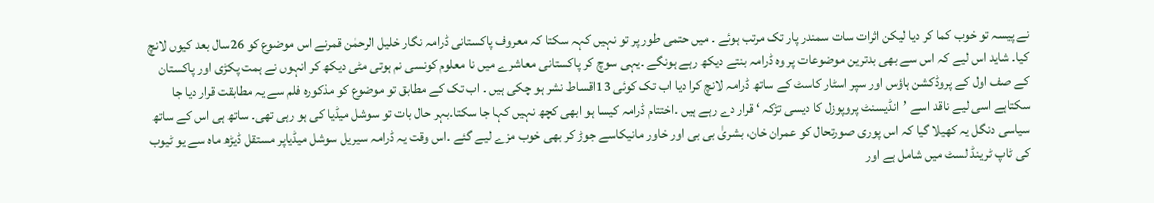نے پیسہ تو خوب کما کر دیا لیکن اثرات سات سمندر پار تک مرتب ہوئے ۔ میں حتمی طور پر تو نہیں کہہ سکتا کہ معروف پاکستانی ڈرامہ نگار خلیل الرحمٰن قمرنے اس موضوع کو 26سال بعد کیوں لانچ کیا۔ شاید اس لیے کہ اس سے بھی بدترین موضوعات پر وہ ڈرامہ بنتے دیکھ رہے ہونگے ۔یہی سوچ کر پاکستانی معاشرے میں نا معلوم کونسی نم ہوتی مٹی دیکھ کر انہوں نے ہمت پکڑی اور پاکستان کے صف اول کے پروڈکشن ہاؤس اور سپر اسٹار کاسٹ کے ساتھ ڈرامہ لانچ کرا دیا اب تک کوئی 13اقساط نشر ہو چکی ہیں ۔ اب تک کے مطابق تو موضوع کو مذکورہ فلم سے یہ مطابقت قرار دیا جا سکتاہے اسی لیے ناقد اسے ’انڈیسنٹ پروپوزل کا دیسی تڑکہ ‘ قرار دے رہے ہیں ۔اختتام ڈرامہ کیسا ہو ابھی کچھ نہیں کہا جا سکتا۔بہر حال بات تو سوشل میڈیا کی ہو رہی تھی۔ ساتھ ہی اس کے ساتھ سیاسی دنگل یہ کھیلا گیا کہ اس پوری صورتحال کو عمران خان، بشریٰ بی بی اور خاور مانیکاسے جوڑ کر بھی خوب مزے لیے گئے ۔اس وقت یہ ڈرامہ سیریل سوشل میڈیاپر مستقل ڈیڑھ ماہ سے یو ٹیوب کی ٹاپ ٹرینڈ لسٹ میں شامل ہے اور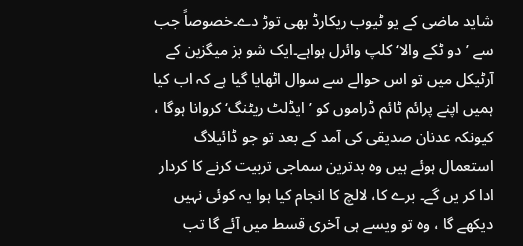شاید ماضی کے یو ٹیوب ریکارڈ بھی توڑ دے۔خصوصاً جب سے ’دو ٹکے والا‘ کلپ وائرل ہواہے۔ایک شو بز میگزین کے آرٹیکل میں تو اس حوالے سے سوال اٹھایا گیا ہے کہ اب کیا ہمیں اپنے پرائم ٹائم ڈراموں کو ’ ایڈلٹ ریٹنگ‘ کروانا ہوگا ، کیونکہ عدنان صدیقی کی آمد کے بعد تو جو ڈائیلاگ استعمال ہوئے ہیں وہ بدترین سماجی تربیت کرنے کا کردار ادا کر یں گے۔ برے کا، لالچ کا انجام کیا ہوا یہ کوئی نہیں دیکھے گا ، وہ تو ویسے ہی آخری قسط میں آئے گا تب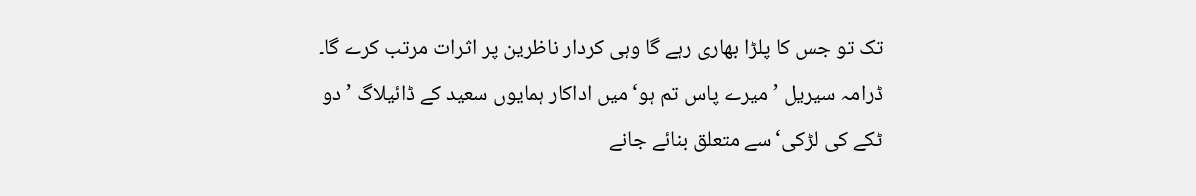تک تو جس کا پلڑا بھاری رہے گا وہی کردار ناظرین پر اثرات مرتب کرے گا۔ ڈرامہ سیریل ’میرے پاس تم ہو‘ میں اداکار ہمایوں سعید کے ڈائیلاگ ’دو ٹکے کی لڑکی‘سے متعلق بنائے جانے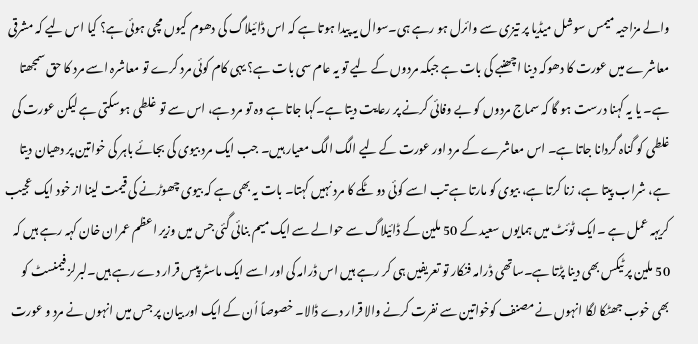والے مزاحیہ میمس سوشل میڈیا پر تیزی سے وائرل ہو رہے ہی۔سوال یہ پیدا ہوتا ہے کہ اس ڈائیلاگ کی دھوم کیوں مچی ہوئی ہے؟ کیا اس لیے کہ مشرقی معاشرے میں عورت کا دھوکہ دینا اچھنبے کی بات ہے جبکہ مردوں کے لیے تو یہ عام سی بات ہے؟ یہی کام کوئی مرد کرے تو معاشرہ اسے مرد کا حق سمجھتا ہے۔ یا یہ کہنا درست ہو گا کہ سماج مردوں کو بے وفائی کرنے پر رعایت دیتا ہے۔کہا جاتا ہے وہ تو مرد ہے، اس سے تو غلطی ہوسکتی ہے لیکن عورت کی غلطی کو گناہ گردانا جاتا ہے۔ اس معاشرے کے مرد اور عورت کے لیے الگ الگ معیار ہیں۔ جب ایک مرد بیوی کی بجائے باہر کی خواتین پر دھیان دیتا ہے، شراب پیتا ہے، زنا کرتا ہے، بیوی کو مارتا ہے تب اسے کوئی دو ٹکے کا مرد نہیں کہتا۔ بات یہ بھی ہے کہ بیوی چھوڑنے کی قیمت لینا از خود ایک عجیب کریہہ عمل ہے ۔ایک ٹوئٹ میں ہمایوں سعید کے 50 ملین کے ڈائیلاگ سے حوالے سے ایک میم بنائی گئی جس میں وزیر اعظم عمران خان کہہ رہے ہیں کہ 50 ملین پر ٹیکس بھی دینا پڑتا ہے۔ساتھی ڈرامہ فنکار تو تعریفیں ہی کر رہے ہیں اس ڈرامہ کی اور اسے ایک ماسٹر پیس قرار دے رہے ہیں۔لبرلز فیمنسٹ کو بھی خوب جھٹکا لگا انہوں نے مصنف کوخواتین سے نفرت کرنے والا قرار دے ڈالا۔ خصوصاً اُن کے ایک اور بیان پر جس میں انہوں نے مرد و عورت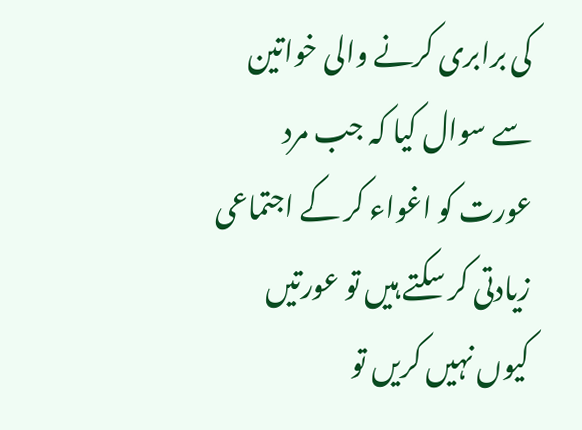کی برابری کرنے والی خواتین سے سوال کیا کہ جب مرد عورت کو اغواء کر کے اجتماعی زیادتی کر سکتے ہیں تو عورتیں کیوں نہیں کریں تو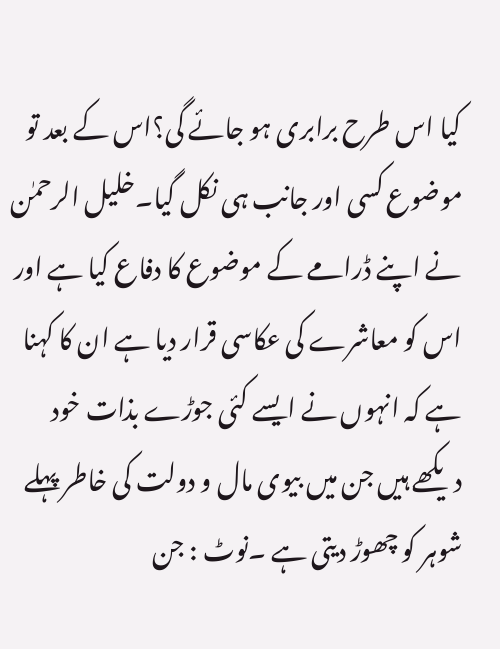کیا اس طرح برابری ہو جائے گی؟اس کے بعد تو موضوع کسی اور جانب ہی نکل گیا۔خلیل الرحمٰن نے اپنے ڈرامے کے موضوع کا دفاع کیا ہے اور اس کو معاشرے کی عکاسی قرار دیا ہے ان کا کہنا ہے کہ انہوں نے ایسے کئی جوڑے بذات خود دیکھے ہیں جن میں بیوی مال و دولت کی خاطر پہلے شوہر کو چھوڑ دیتی ہے ۔نوٹ : جن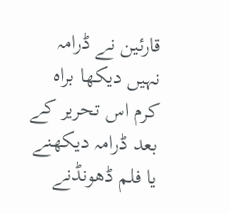قارئین نے ڈرامہ نہیں دیکھا براہ کرم اس تحریر کے بعد ڈرامہ دیکھنے یا فلم ڈھونڈنے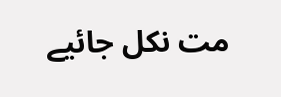مت نکل جائیے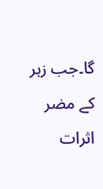گا۔جب زہر کے مضر اثرات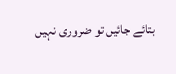بتائے جائیں تو ضروری نہیں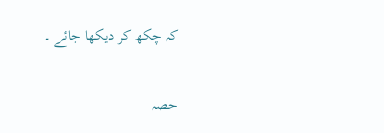کہ چکھ کر دیکھا جائے ۔

حصہ